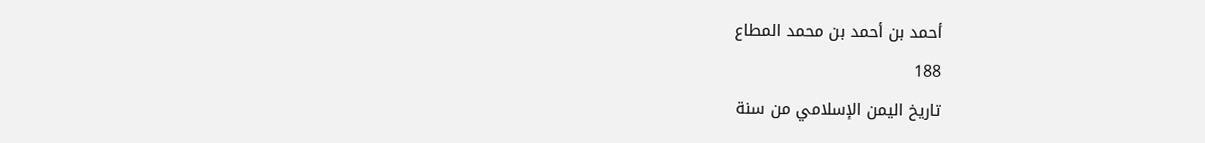أحمد بن أحمد بن محمد المطاع
188
تاريخ اليمن الإسلامي من سنة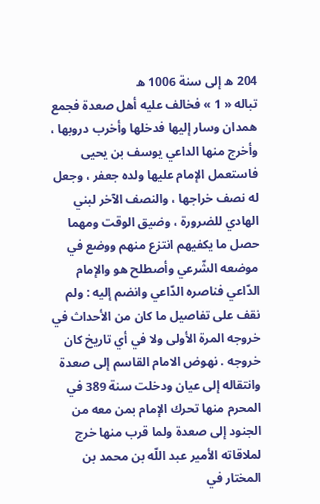204 ه إلى سنة 1006 ه
تباله « 1 » فخالف عليه أهل صعدة فجمع همدان وسار إليها فدخلها وأخرب دروبها ، وأخرج منها الداعي يوسف بن يحيى فاستعمل الإمام عليها ولده جعفر ، وجعل له نصف خراجها ، والنصف الآخر لبني الهادي للضرورة ، وضيق الوقت ومهما حصل ما يكفيهم انتزع منهم ووضع في موضعه الشّرعي وأصطلح هو والإمام الدّاعي فناصره الدّاعي وانضم إليه : ولم نقف على تفاصيل ما كان من الأحداث في خروجه المرة الأولى ولا في أي تاريخ كان خروجه . نهوض الامام القاسم إلى صعدة وانتقاله إلى عيان ودخلت سنة 389 في المحرم منها تحرك الإمام بمن معه من الجنود إلى صعدة ولما قرب منها خرج لملاقاته الأمير عبد اللّه بن محمد بن المختار في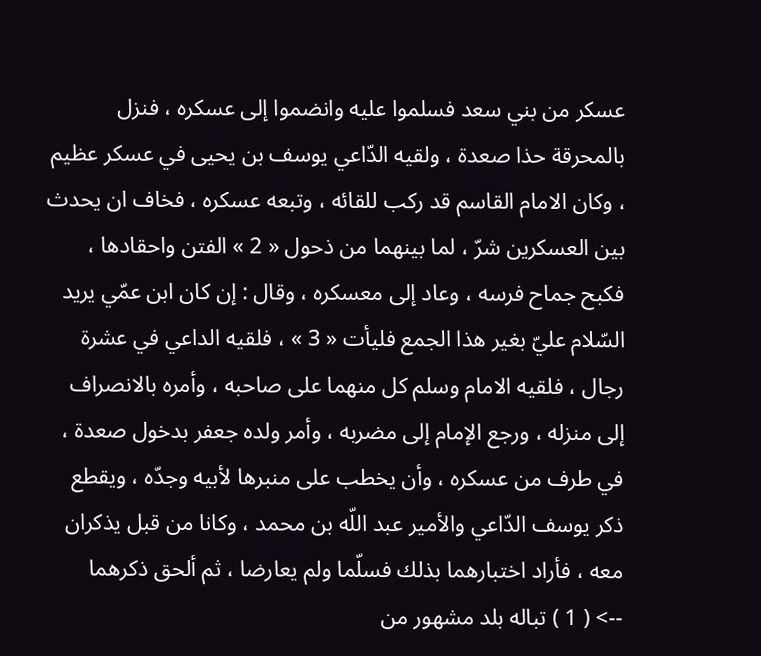عسكر من بني سعد فسلموا عليه وانضموا إلى عسكره ، فنزل بالمحرقة حذا صعدة ، ولقيه الدّاعي يوسف بن يحيى في عسكر عظيم ، وكان الامام القاسم قد ركب للقائه ، وتبعه عسكره ، فخاف ان يحدث بين العسكرين شرّ ، لما بينهما من ذحول « 2 » الفتن واحقادها ، فكبح جماح فرسه ، وعاد إلى معسكره ، وقال : إن كان ابن عمّي يريد السّلام عليّ بغير هذا الجمع فليأت « 3 » ، فلقيه الداعي في عشرة رجال ، فلقيه الامام وسلم كل منهما على صاحبه ، وأمره بالانصراف إلى منزله ، ورجع الإمام إلى مضربه ، وأمر ولده جعفر بدخول صعدة ، في طرف من عسكره ، وأن يخطب على منبرها لأبيه وجدّه ، ويقطع ذكر يوسف الدّاعي والأمير عبد اللّه بن محمد ، وكانا من قبل يذكران معه ، فأراد اختبارهما بذلك فسلّما ولم يعارضا ، ثم ألحق ذكرهما
--> ( 1 ) تباله بلد مشهور من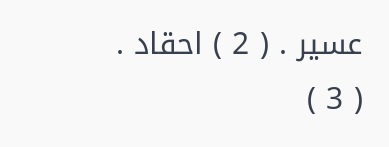عسير . ( 2 ) احقاد . ( 3 )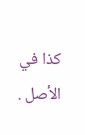كذا في الأصل .